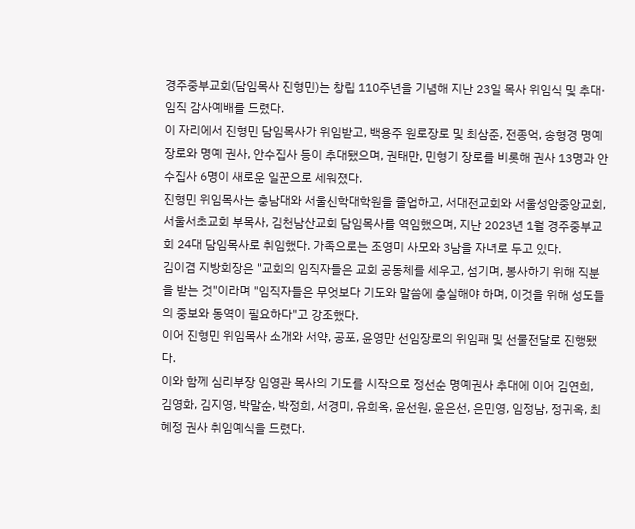경주중부교회(담임목사 진형민)는 창립 110주년을 기념해 지난 23일 목사 위임식 및 추대·임직 감사예배를 드렸다.
이 자리에서 진형민 담임목사가 위임받고, 백용주 원로장로 및 최삼준, 전종억, 송형경 명예장로와 명예 권사, 안수집사 등이 추대됐으며, 권태만, 민형기 장로를 비롯해 권사 13명과 안수집사 6명이 새로운 일꾼으로 세워졌다.
진형민 위임목사는 충남대와 서울신학대학원을 졸업하고, 서대전교회와 서울성암중앙교회, 서울서초교회 부목사, 김천남산교회 담임목사를 역임했으며, 지난 2023년 1월 경주중부교회 24대 담임목사로 취임했다. 가족으로는 조영미 사모와 3남을 자녀로 두고 있다.
김이겸 지방회장은 "교회의 임직자들은 교회 공동체를 세우고, 섬기며, 봉사하기 위해 직분을 받는 것"이라며 "임직자들은 무엇보다 기도와 말씀에 충실해야 하며, 이것을 위해 성도들의 중보와 동역이 필요하다"고 강조했다.
이어 진형민 위임목사 소개와 서약, 공포, 윤영만 선임장로의 위임패 및 선물전달로 진행됐다.
이와 함께 심리부장 임영관 목사의 기도를 시작으로 정선순 명예권사 추대에 이어 김연희, 김영화, 김지영, 박말순, 박정희, 서경미, 유희옥, 윤선원, 윤은선, 은민영, 임정남, 정귀옥, 최혜정 권사 취임예식을 드렸다.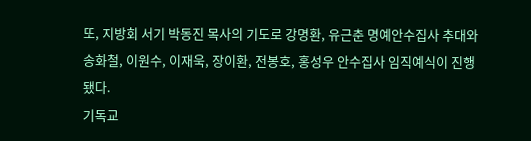또, 지방회 서기 박동진 목사의 기도로 강명환, 유근춘 명예안수집사 추대와 송화철, 이원수, 이재욱, 장이환, 전봉호, 홍성우 안수집사 임직예식이 진행됐다.
기독교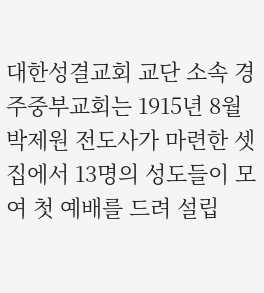대한성결교회 교단 소속 경주중부교회는 1915년 8월 박제원 전도사가 마련한 셋집에서 13명의 성도들이 모여 첫 예배를 드려 설립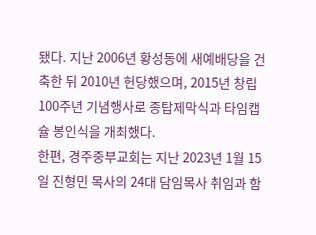됐다. 지난 2006년 황성동에 새예배당을 건축한 뒤 2010년 헌당했으며, 2015년 창립 100주년 기념행사로 종탑제막식과 타임캡슐 봉인식을 개최했다.
한편, 경주중부교회는 지난 2023년 1월 15일 진형민 목사의 24대 담임목사 취임과 함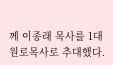께 이종래 목사를 1대 원로목사로 추대했다.